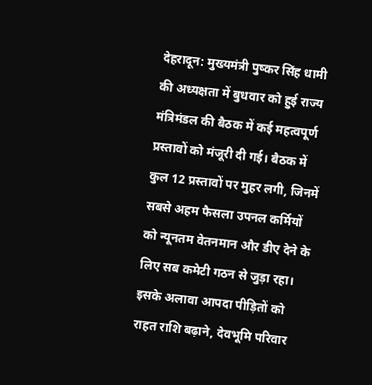देहरादून: मुख्यमंत्री पुष्कर सिंह धामी की अध्यक्षता में बुधवार को हुई राज्य मंत्रिमंडल की बैठक में कई महत्वपूर्ण प्रस्तावों को मंजूरी दी गई। बैठक में कुल 12 प्रस्तावों पर मुहर लगी, जिनमें सबसे अहम फैसला उपनल कर्मियों को न्यूनतम वेतनमान और डीए देने के लिए सब कमेटी गठन से जुड़ा रहा। इसके अलावा आपदा पीड़ितों को राहत राशि बढ़ाने, देवभूमि परिवार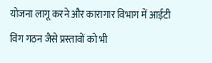योजना लागू करने और कारागार विभाग में आईटी विंग गठन जैसे प्रस्तावों को भी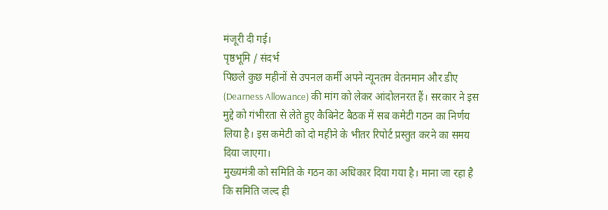मंजूरी दी गई।
पृष्ठभूमि / संदर्भ
पिछले कुछ महीनों से उपनल कर्मी अपने न्यूनतम वेतनमान और डीए (Dearness Allowance) की मांग को लेकर आंदोलनरत हैं। सरकार ने इस मुद्दे को गंभीरता से लेते हुए कैबिनेट बैठक में सब कमेटी गठन का निर्णय लिया है। इस कमेटी को दो महीने के भीतर रिपोर्ट प्रस्तुत करने का समय दिया जाएगा।
मुख्यमंत्री को समिति के गठन का अधिकार दिया गया है। माना जा रहा है कि समिति जल्द ही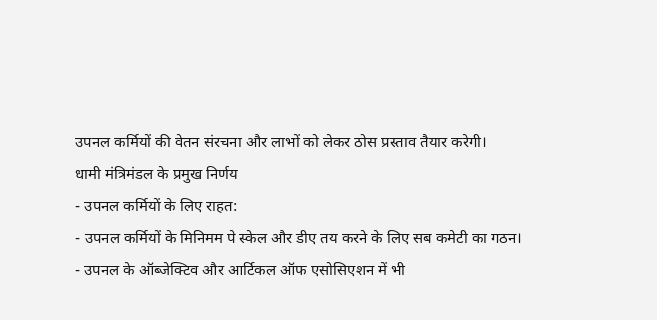उपनल कर्मियों की वेतन संरचना और लाभों को लेकर ठोस प्रस्ताव तैयार करेगी।
धामी मंत्रिमंडल के प्रमुख निर्णय
- उपनल कर्मियों के लिए राहत:
- उपनल कर्मियों के मिनिमम पे स्केल और डीए तय करने के लिए सब कमेटी का गठन।
- उपनल के ऑब्जेक्टिव और आर्टिकल ऑफ एसोसिएशन में भी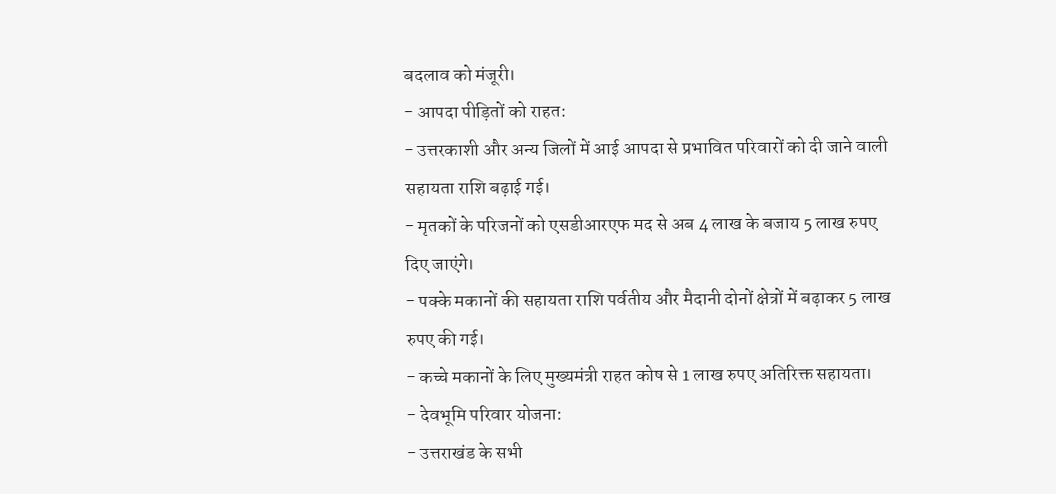बदलाव को मंजूरी।
- आपदा पीड़ितों को राहत:
- उत्तरकाशी और अन्य जिलों में आई आपदा से प्रभावित परिवारों को दी जाने वाली सहायता राशि बढ़ाई गई।
- मृतकों के परिजनों को एसडीआरएफ मद से अब 4 लाख के बजाय 5 लाख रुपए दिए जाएंगे।
- पक्के मकानों की सहायता राशि पर्वतीय और मैदानी दोनों क्षेत्रों में बढ़ाकर 5 लाख रुपए की गई।
- कच्चे मकानों के लिए मुख्यमंत्री राहत कोष से 1 लाख रुपए अतिरिक्त सहायता।
- देवभूमि परिवार योजना:
- उत्तराखंड के सभी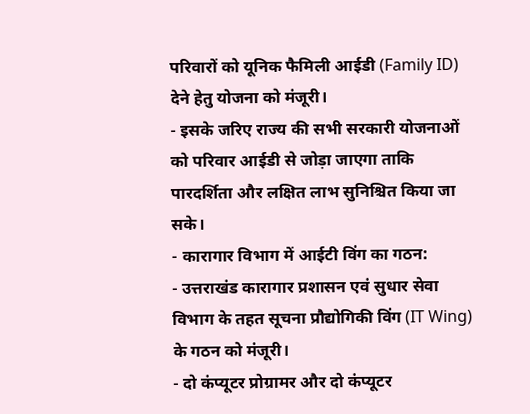परिवारों को यूनिक फैमिली आईडी (Family ID) देने हेतु योजना को मंजूरी।
- इसके जरिए राज्य की सभी सरकारी योजनाओं को परिवार आईडी से जोड़ा जाएगा ताकि पारदर्शिता और लक्षित लाभ सुनिश्चित किया जा सके।
- कारागार विभाग में आईटी विंग का गठन:
- उत्तराखंड कारागार प्रशासन एवं सुधार सेवा विभाग के तहत सूचना प्रौद्योगिकी विंग (IT Wing) के गठन को मंजूरी।
- दो कंप्यूटर प्रोग्रामर और दो कंप्यूटर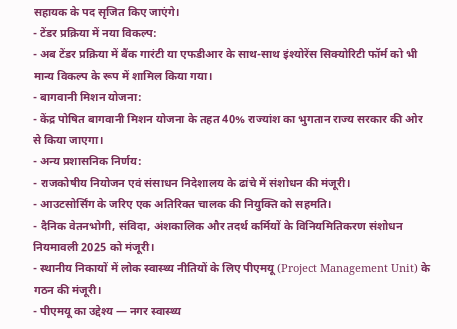सहायक के पद सृजित किए जाएंगे।
- टेंडर प्रक्रिया में नया विकल्प:
- अब टेंडर प्रक्रिया में बैंक गारंटी या एफडीआर के साथ-साथ इंश्योरेंस सिक्योरिटी फॉर्म को भी मान्य विकल्प के रूप में शामिल किया गया।
- बागवानी मिशन योजना:
- केंद्र पोषित बागवानी मिशन योजना के तहत 40% राज्यांश का भुगतान राज्य सरकार की ओर से किया जाएगा।
- अन्य प्रशासनिक निर्णय:
- राजकोषीय नियोजन एवं संसाधन निदेशालय के ढांचे में संशोधन की मंजूरी।
- आउटसोर्सिंग के जरिए एक अतिरिक्त चालक की नियुक्ति को सहमति।
- दैनिक वेतनभोगी, संविदा, अंशकालिक और तदर्थ कर्मियों के विनियमितिकरण संशोधन नियमावली 2025 को मंजूरी।
- स्थानीय निकायों में लोक स्वास्थ्य नीतियों के लिए पीएमयू (Project Management Unit) के गठन की मंजूरी।
- पीएमयू का उद्देश्य — नगर स्वास्थ्य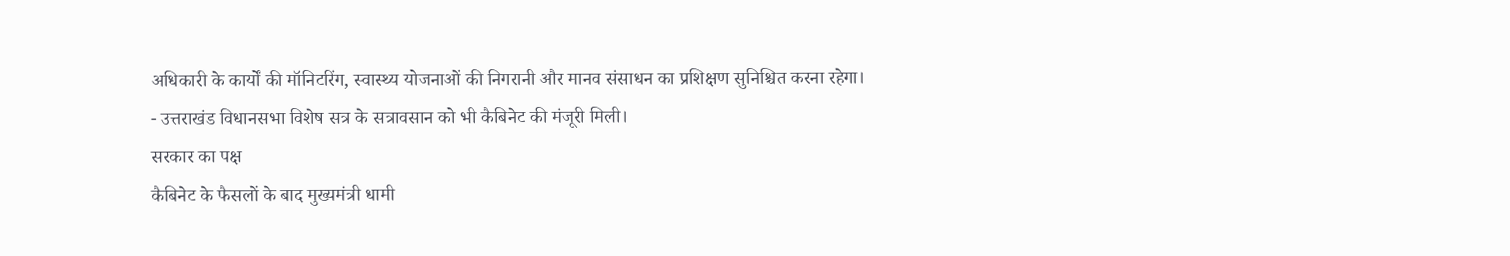अधिकारी के कार्यों की मॉनिटरिंग, स्वास्थ्य योजनाओं की निगरानी और मानव संसाधन का प्रशिक्षण सुनिश्चित करना रहेगा।
- उत्तराखंड विधानसभा विशेष सत्र के सत्रावसान को भी कैबिनेट की मंजूरी मिली।
सरकार का पक्ष
कैबिनेट के फैसलों के बाद मुख्यमंत्री धामी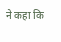ने कहा कि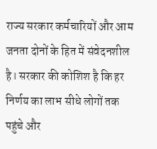राज्य सरकार कर्मचारियों और आम जनता दोनों के हित में संवेदनशील है। सरकार की कोशिश है कि हर निर्णय का लाभ सीधे लोगों तक पहुंचे और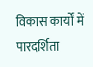विकास कार्यों में पारदर्शिता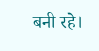बनी रहे।